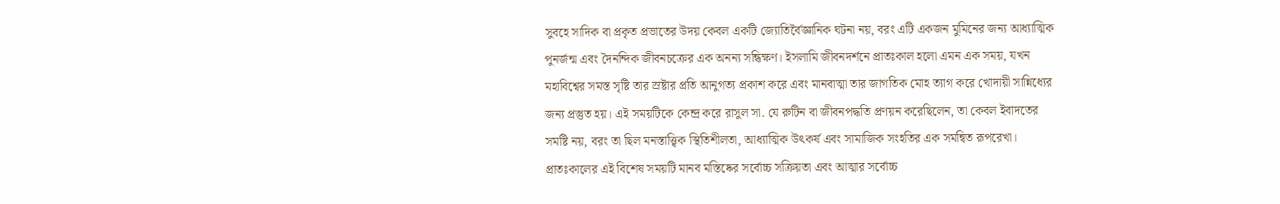সুবহে সাদিক বা প্রকৃত প্রভাতের উদয় কেবল একটি জ্যোতির্বৈজ্ঞানিক ঘটনা নয়, বরং এটি একজন মুমিনের জন্য আধ্যাত্মিক পুনর্জন্ম এবং দৈনন্দিক জীবনচক্রের এক অনন্য সন্ধিক্ষণ। ইসলামি জীবনদর্শনে প্রাতঃকাল হলো এমন এক সময়, যখন মহাবিশ্বের সমস্ত সৃষ্টি তার স্রষ্টার প্রতি আনুগত্য প্রকাশ করে এবং মানবাত্মা তার জাগতিক মোহ ত্যাগ করে খোদায়ী সান্নিধ্যের জন্য প্রস্তুত হয়। এই সময়টিকে কেন্দ্র করে রাসুল সা. যে রুটিন বা জীবনপদ্ধতি প্রণয়ন করেছিলেন, তা কেবল ইবাদতের সমষ্টি নয়, বরং তা ছিল মনস্তাত্ত্বিক স্থিতিশীলতা, আধ্যাত্মিক উৎকর্ষ এবং সামাজিক সংহতির এক সমন্বিত রূপরেখা। প্রাতঃকালের এই বিশেষ সময়টি মানব মস্তিষ্কের সর্বোচ্চ সক্রিয়তা এবং আত্মার সর্বোচ্চ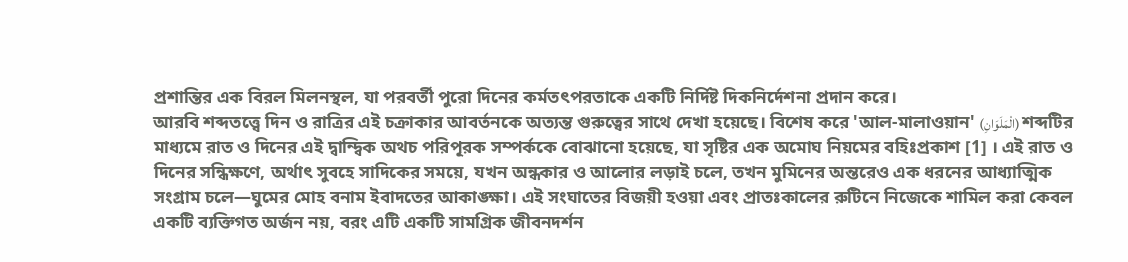প্রশান্তির এক বিরল মিলনস্থল, যা পরবর্তী পুরো দিনের কর্মতৎপরতাকে একটি নির্দিষ্ট দিকনির্দেশনা প্রদান করে।
আরবি শব্দতত্ত্বে দিন ও রাত্রির এই চক্রাকার আবর্তনকে অত্যন্ত গুরুত্বের সাথে দেখা হয়েছে। বিশেষ করে 'আল-মালাওয়ান' (الْمَلَوَانِ) শব্দটির মাধ্যমে রাত ও দিনের এই দ্বান্দ্বিক অথচ পরিপূরক সম্পর্ককে বোঝানো হয়েছে, যা সৃষ্টির এক অমোঘ নিয়মের বহিঃপ্রকাশ [1] । এই রাত ও দিনের সন্ধিক্ষণে, অর্থাৎ সুবহে সাদিকের সময়ে, যখন অন্ধকার ও আলোর লড়াই চলে, তখন মুমিনের অন্তরেও এক ধরনের আধ্যাত্মিক সংগ্রাম চলে—ঘুমের মোহ বনাম ইবাদতের আকাঙ্ক্ষা। এই সংঘাতের বিজয়ী হওয়া এবং প্রাতঃকালের রুটিনে নিজেকে শামিল করা কেবল একটি ব্যক্তিগত অর্জন নয়, বরং এটি একটি সামগ্রিক জীবনদর্শন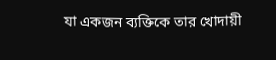যা একজন ব্যক্তিকে তার খোদায়ী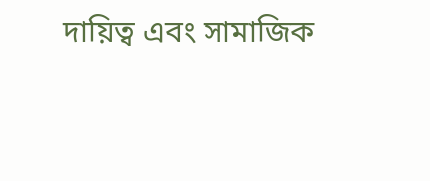দায়িত্ব এবং সামাজিক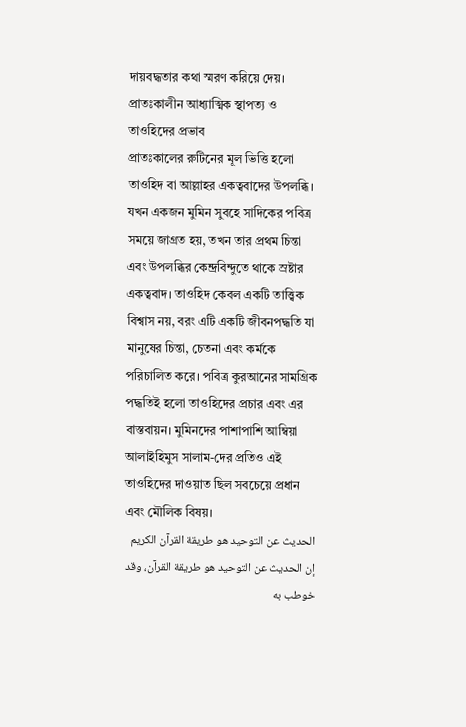দায়বদ্ধতার কথা স্মরণ করিয়ে দেয়।
প্রাতঃকালীন আধ্যাত্মিক স্থাপত্য ও তাওহিদের প্রভাব
প্রাতঃকালের রুটিনের মূল ভিত্তি হলো তাওহিদ বা আল্লাহর একত্ববাদের উপলব্ধি। যখন একজন মুমিন সুবহে সাদিকের পবিত্র সময়ে জাগ্রত হয়, তখন তার প্রথম চিন্তা এবং উপলব্ধির কেন্দ্রবিন্দুতে থাকে স্রষ্টার একত্ববাদ। তাওহিদ কেবল একটি তাত্ত্বিক বিশ্বাস নয়, বরং এটি একটি জীবনপদ্ধতি যা মানুষের চিন্তা, চেতনা এবং কর্মকে পরিচালিত করে। পবিত্র কুরআনের সামগ্রিক পদ্ধতিই হলো তাওহিদের প্রচার এবং এর বাস্তবায়ন। মুমিনদের পাশাপাশি আম্বিয়া আলাইহিমুস সালাম-দের প্রতিও এই তাওহিদের দাওয়াত ছিল সবচেয়ে প্রধান এবং মৌলিক বিষয়।
الحديث عن التوحيد هو طريقة القرآن الكريم إن الحديث عن التوحيد هو طريقة القرآن، وقد خوطب به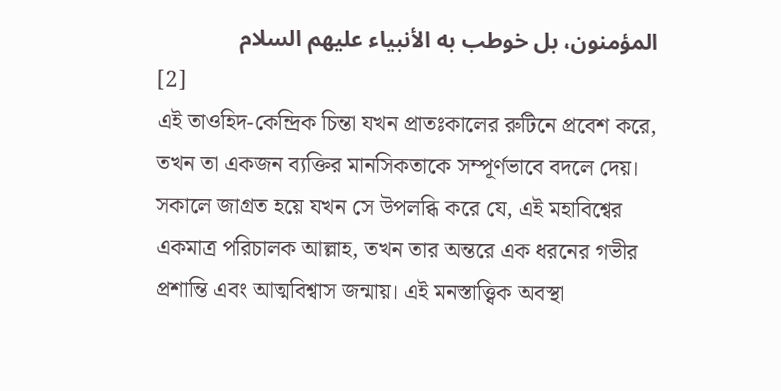المؤمنون، بل خوطب به الأنبياء عليهم السلام
[2]
এই তাওহিদ-কেন্দ্রিক চিন্তা যখন প্রাতঃকালের রুটিনে প্রবেশ করে, তখন তা একজন ব্যক্তির মানসিকতাকে সম্পূর্ণভাবে বদলে দেয়। সকালে জাগ্রত হয়ে যখন সে উপলব্ধি করে যে, এই মহাবিশ্বের একমাত্র পরিচালক আল্লাহ, তখন তার অন্তরে এক ধরনের গভীর প্রশান্তি এবং আত্মবিশ্বাস জন্মায়। এই মনস্তাত্ত্বিক অবস্থা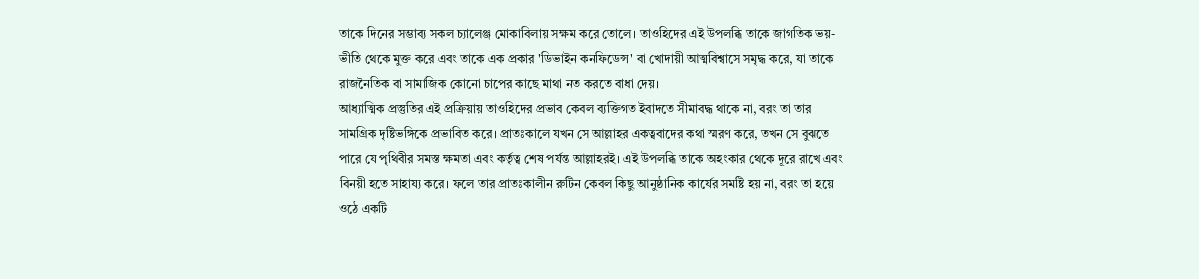তাকে দিনের সম্ভাব্য সকল চ্যালেঞ্জ মোকাবিলায় সক্ষম করে তোলে। তাওহিদের এই উপলব্ধি তাকে জাগতিক ভয়-ভীতি থেকে মুক্ত করে এবং তাকে এক প্রকার 'ডিভাইন কনফিডেন্স' বা খোদায়ী আত্মবিশ্বাসে সমৃদ্ধ করে, যা তাকে রাজনৈতিক বা সামাজিক কোনো চাপের কাছে মাথা নত করতে বাধা দেয়।
আধ্যাত্মিক প্রস্তুতির এই প্রক্রিয়ায় তাওহিদের প্রভাব কেবল ব্যক্তিগত ইবাদতে সীমাবদ্ধ থাকে না, বরং তা তার সামগ্রিক দৃষ্টিভঙ্গিকে প্রভাবিত করে। প্রাতঃকালে যখন সে আল্লাহর একত্ববাদের কথা স্মরণ করে, তখন সে বুঝতে পারে যে পৃথিবীর সমস্ত ক্ষমতা এবং কর্তৃত্ব শেষ পর্যন্ত আল্লাহরই। এই উপলব্ধি তাকে অহংকার থেকে দূরে রাখে এবং বিনয়ী হতে সাহায্য করে। ফলে তার প্রাতঃকালীন রুটিন কেবল কিছু আনুষ্ঠানিক কার্যের সমষ্টি হয় না, বরং তা হয়ে ওঠে একটি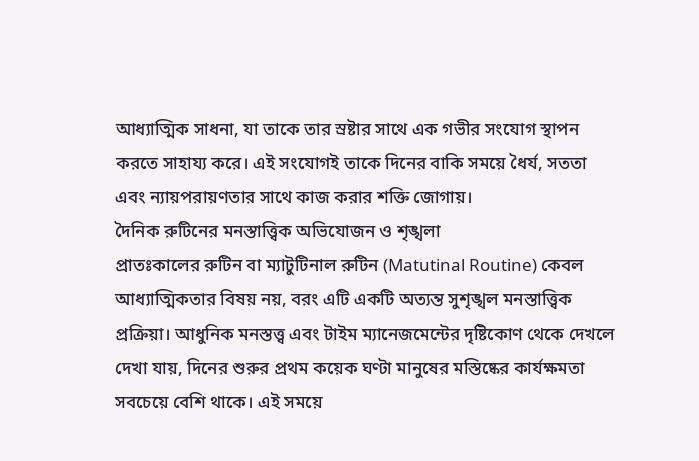আধ্যাত্মিক সাধনা, যা তাকে তার স্রষ্টার সাথে এক গভীর সংযোগ স্থাপন করতে সাহায্য করে। এই সংযোগই তাকে দিনের বাকি সময়ে ধৈর্য, সততা এবং ন্যায়পরায়ণতার সাথে কাজ করার শক্তি জোগায়।
দৈনিক রুটিনের মনস্তাত্ত্বিক অভিযোজন ও শৃঙ্খলা
প্রাতঃকালের রুটিন বা ম্যাটুটিনাল রুটিন (Matutinal Routine) কেবল আধ্যাত্মিকতার বিষয় নয়, বরং এটি একটি অত্যন্ত সুশৃঙ্খল মনস্তাত্ত্বিক প্রক্রিয়া। আধুনিক মনস্তত্ত্ব এবং টাইম ম্যানেজমেন্টের দৃষ্টিকোণ থেকে দেখলে দেখা যায়, দিনের শুরুর প্রথম কয়েক ঘণ্টা মানুষের মস্তিষ্কের কার্যক্ষমতা সবচেয়ে বেশি থাকে। এই সময়ে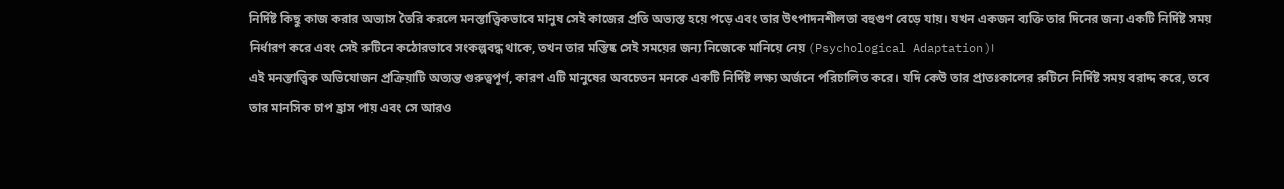নির্দিষ্ট কিছু কাজ করার অভ্যাস তৈরি করলে মনস্তাত্ত্বিকভাবে মানুষ সেই কাজের প্রতি অভ্যস্ত হয়ে পড়ে এবং তার উৎপাদনশীলতা বহুগুণ বেড়ে যায়। যখন একজন ব্যক্তি তার দিনের জন্য একটি নির্দিষ্ট সময় নির্ধারণ করে এবং সেই রুটিনে কঠোরভাবে সংকল্পবদ্ধ থাকে, তখন তার মস্তিষ্ক সেই সময়ের জন্য নিজেকে মানিয়ে নেয় (Psychological Adaptation)।
এই মনস্তাত্ত্বিক অভিযোজন প্রক্রিয়াটি অত্যন্ত গুরুত্বপূর্ণ, কারণ এটি মানুষের অবচেতন মনকে একটি নির্দিষ্ট লক্ষ্য অর্জনে পরিচালিত করে। যদি কেউ তার প্রাতঃকালের রুটিনে নির্দিষ্ট সময় বরাদ্দ করে, তবে তার মানসিক চাপ হ্রাস পায় এবং সে আরও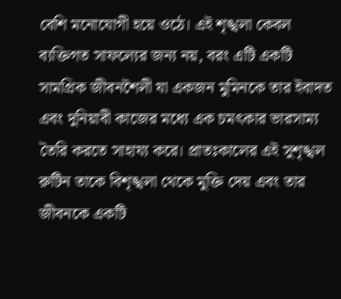বেশি মনোযোগী হয়ে ওঠে। এই শৃঙ্খলা কেবল ব্যক্তিগত সাফল্যের জন্য নয়, বরং এটি একটি সামগ্রিক জীবনশৈলী যা একজন মুমিনকে তার ইবাদত এবং দুনিয়াবী কাজের মধ্যে এক চমৎকার ভারসাম্য তৈরি করতে সাহায্য করে। প্রাতঃকালের এই সুশৃঙ্খল রুটিন তাকে বিশৃঙ্খলা থেকে মুক্তি দেয় এবং তার জীবনকে একটি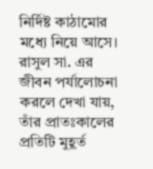নির্দিষ্ট কাঠামোর মধ্যে নিয়ে আসে।
রাসুল সা. এর জীবন পর্যালোচনা করলে দেখা যায়, তাঁর প্রাতঃকালের প্রতিটি মুহূর্ত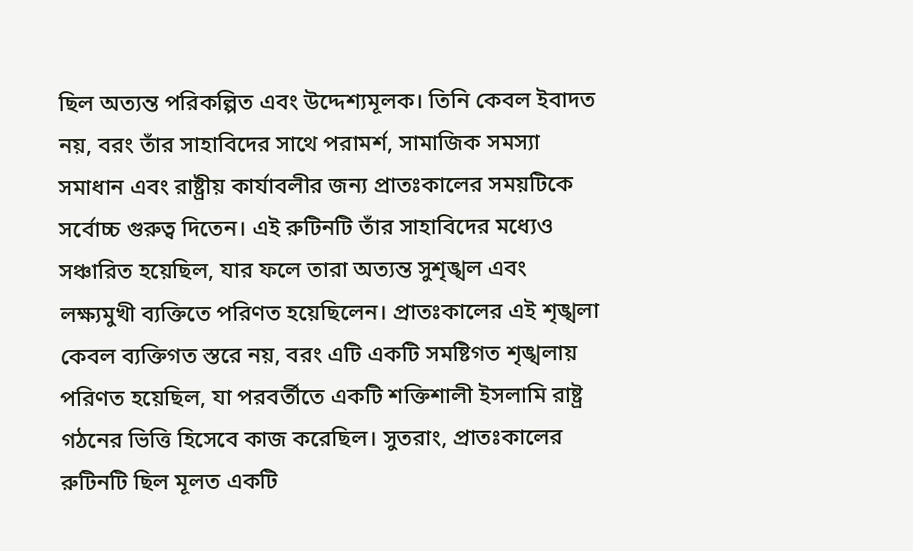ছিল অত্যন্ত পরিকল্পিত এবং উদ্দেশ্যমূলক। তিনি কেবল ইবাদত নয়, বরং তাঁর সাহাবিদের সাথে পরামর্শ, সামাজিক সমস্যা সমাধান এবং রাষ্ট্রীয় কার্যাবলীর জন্য প্রাতঃকালের সময়টিকে সর্বোচ্চ গুরুত্ব দিতেন। এই রুটিনটি তাঁর সাহাবিদের মধ্যেও সঞ্চারিত হয়েছিল, যার ফলে তারা অত্যন্ত সুশৃঙ্খল এবং লক্ষ্যমুখী ব্যক্তিতে পরিণত হয়েছিলেন। প্রাতঃকালের এই শৃঙ্খলা কেবল ব্যক্তিগত স্তরে নয়, বরং এটি একটি সমষ্টিগত শৃঙ্খলায় পরিণত হয়েছিল, যা পরবর্তীতে একটি শক্তিশালী ইসলামি রাষ্ট্র গঠনের ভিত্তি হিসেবে কাজ করেছিল। সুতরাং, প্রাতঃকালের রুটিনটি ছিল মূলত একটি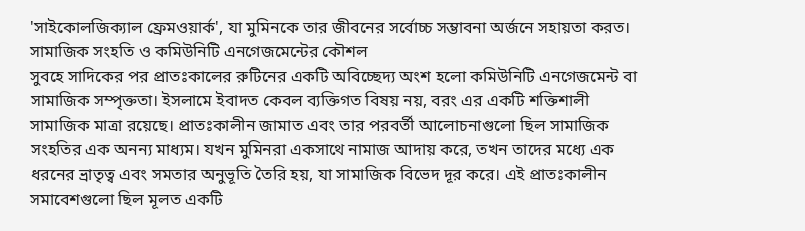'সাইকোলজিক্যাল ফ্রেমওয়ার্ক', যা মুমিনকে তার জীবনের সর্বোচ্চ সম্ভাবনা অর্জনে সহায়তা করত।
সামাজিক সংহতি ও কমিউনিটি এনগেজমেন্টের কৌশল
সুবহে সাদিকের পর প্রাতঃকালের রুটিনের একটি অবিচ্ছেদ্য অংশ হলো কমিউনিটি এনগেজমেন্ট বা সামাজিক সম্পৃক্ততা। ইসলামে ইবাদত কেবল ব্যক্তিগত বিষয় নয়, বরং এর একটি শক্তিশালী সামাজিক মাত্রা রয়েছে। প্রাতঃকালীন জামাত এবং তার পরবর্তী আলোচনাগুলো ছিল সামাজিক সংহতির এক অনন্য মাধ্যম। যখন মুমিনরা একসাথে নামাজ আদায় করে, তখন তাদের মধ্যে এক ধরনের ভ্রাতৃত্ব এবং সমতার অনুভূতি তৈরি হয়, যা সামাজিক বিভেদ দূর করে। এই প্রাতঃকালীন সমাবেশগুলো ছিল মূলত একটি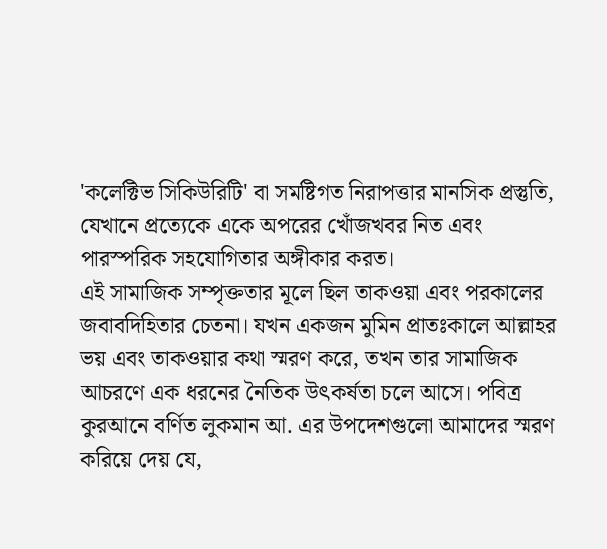'কলেক্টিভ সিকিউরিটি' বা সমষ্টিগত নিরাপত্তার মানসিক প্রস্তুতি, যেখানে প্রত্যেকে একে অপরের খোঁজখবর নিত এবং পারস্পরিক সহযোগিতার অঙ্গীকার করত।
এই সামাজিক সম্পৃক্ততার মূলে ছিল তাকওয়া এবং পরকালের জবাবদিহিতার চেতনা। যখন একজন মুমিন প্রাতঃকালে আল্লাহর ভয় এবং তাকওয়ার কথা স্মরণ করে, তখন তার সামাজিক আচরণে এক ধরনের নৈতিক উৎকর্ষতা চলে আসে। পবিত্র কুরআনে বর্ণিত লুকমান আ. এর উপদেশগুলো আমাদের স্মরণ করিয়ে দেয় যে,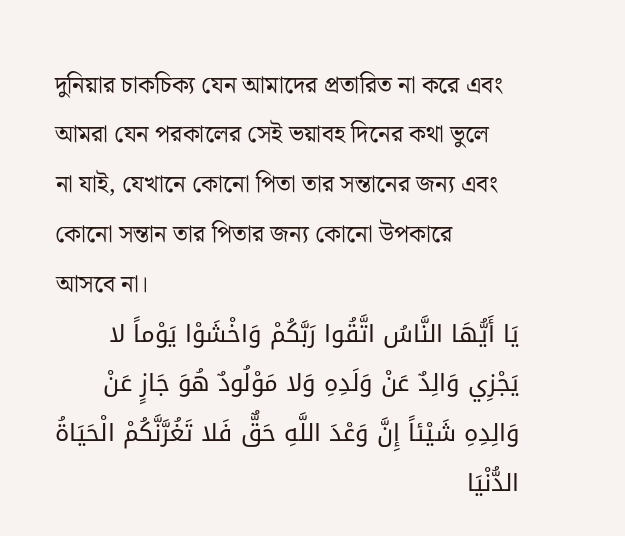দুনিয়ার চাকচিক্য যেন আমাদের প্রতারিত না করে এবং আমরা যেন পরকালের সেই ভয়াবহ দিনের কথা ভুলে না যাই, যেখানে কোনো পিতা তার সন্তানের জন্য এবং কোনো সন্তান তার পিতার জন্য কোনো উপকারে আসবে না।
يَا أَيُّهَا النَّاسُ اتَّقُوا رَبَّكُمْ وَاخْشَوْا يَوْماً لا يَجْزِي وَالِدٌ عَنْ وَلَدِهِ وَلا مَوْلُودٌ هُوَ جَازٍ عَنْ وَالِدِهِ شَيْئاً إِنَّ وَعْدَ اللَّهِ حَقٌّ فَلا تَغُرَّنَّكُمْ الْحَيَاةُ الدُّنْيَا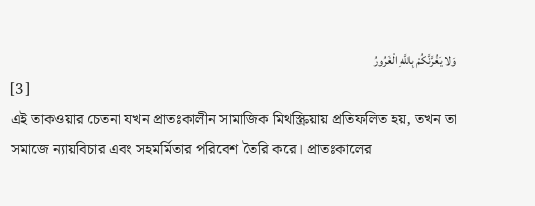وَلا يَغُرَّنَّكُمْ بِاللَّهِ الْغَرُورُ
[3]
এই তাকওয়ার চেতনা যখন প্রাতঃকালীন সামাজিক মিথস্ক্রিয়ায় প্রতিফলিত হয়, তখন তা সমাজে ন্যায়বিচার এবং সহমর্মিতার পরিবেশ তৈরি করে। প্রাতঃকালের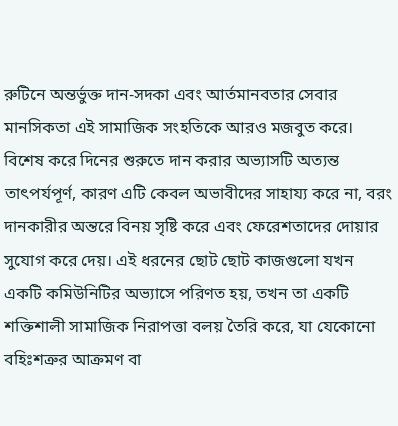রুটিনে অন্তর্ভুক্ত দান-সদকা এবং আর্তমানবতার সেবার মানসিকতা এই সামাজিক সংহতিকে আরও মজবুত করে। বিশেষ করে দিনের শুরুতে দান করার অভ্যাসটি অত্যন্ত তাৎপর্যপূর্ণ, কারণ এটি কেবল অভাবীদের সাহায্য করে না, বরং দানকারীর অন্তরে বিনয় সৃষ্টি করে এবং ফেরেশতাদের দোয়ার সুযোগ করে দেয়। এই ধরনের ছোট ছোট কাজগুলো যখন একটি কমিউনিটির অভ্যাসে পরিণত হয়, তখন তা একটি শক্তিশালী সামাজিক নিরাপত্তা বলয় তৈরি করে, যা যেকোনো বহিঃশত্রুর আক্রমণ বা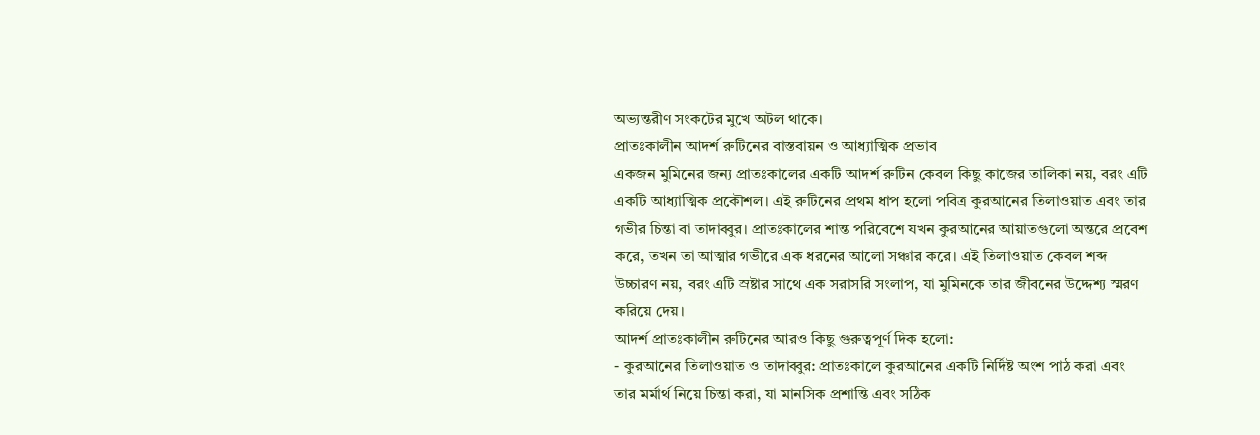অভ্যন্তরীণ সংকটের মুখে অটল থাকে।
প্রাতঃকালীন আদর্শ রুটিনের বাস্তবায়ন ও আধ্যাত্মিক প্রভাব
একজন মুমিনের জন্য প্রাতঃকালের একটি আদর্শ রুটিন কেবল কিছু কাজের তালিকা নয়, বরং এটি একটি আধ্যাত্মিক প্রকৌশল। এই রুটিনের প্রথম ধাপ হলো পবিত্র কুরআনের তিলাওয়াত এবং তার গভীর চিন্তা বা তাদাব্বুর। প্রাতঃকালের শান্ত পরিবেশে যখন কুরআনের আয়াতগুলো অন্তরে প্রবেশ করে, তখন তা আত্মার গভীরে এক ধরনের আলো সঞ্চার করে। এই তিলাওয়াত কেবল শব্দ উচ্চারণ নয়, বরং এটি স্রষ্টার সাথে এক সরাসরি সংলাপ, যা মুমিনকে তার জীবনের উদ্দেশ্য স্মরণ করিয়ে দেয়।
আদর্শ প্রাতঃকালীন রুটিনের আরও কিছু গুরুত্বপূর্ণ দিক হলো:
- কুরআনের তিলাওয়াত ও তাদাব্বুর: প্রাতঃকালে কুরআনের একটি নির্দিষ্ট অংশ পাঠ করা এবং তার মর্মার্থ নিয়ে চিন্তা করা, যা মানসিক প্রশান্তি এবং সঠিক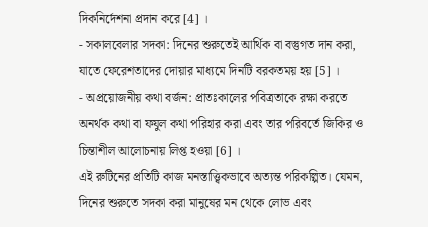দিকনির্দেশনা প্রদান করে [4] ।
- সকালবেলার সদকা: দিনের শুরুতেই আর্থিক বা বস্তুগত দান করা, যাতে ফেরেশতাদের দোয়ার মাধ্যমে দিনটি বরকতময় হয় [5] ।
- অপ্রয়োজনীয় কথা বর্জন: প্রাতঃকালের পবিত্রতাকে রক্ষা করতে অনর্থক কথা বা ফযুল কথা পরিহার করা এবং তার পরিবর্তে জিকির ও চিন্তাশীল আলোচনায় লিপ্ত হওয়া [6] ।
এই রুটিনের প্রতিটি কাজ মনস্তাত্ত্বিকভাবে অত্যন্ত পরিকল্পিত। যেমন, দিনের শুরুতে সদকা করা মানুষের মন থেকে লোভ এবং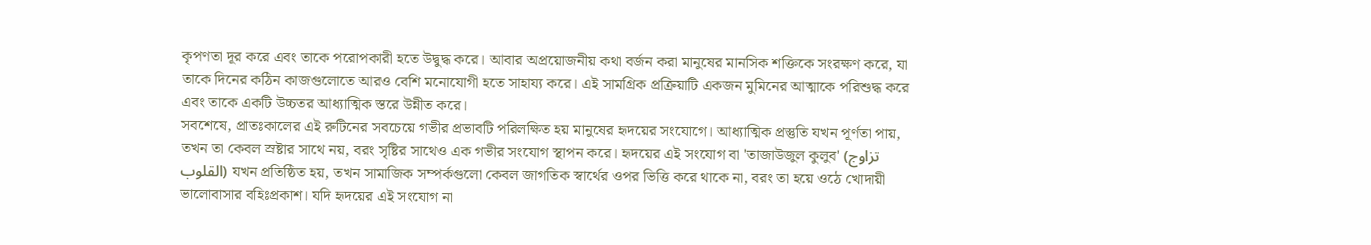কৃপণতা দূর করে এবং তাকে পরোপকারী হতে উদ্বুদ্ধ করে। আবার অপ্রয়োজনীয় কথা বর্জন করা মানুষের মানসিক শক্তিকে সংরক্ষণ করে, যা তাকে দিনের কঠিন কাজগুলোতে আরও বেশি মনোযোগী হতে সাহায্য করে। এই সামগ্রিক প্রক্রিয়াটি একজন মুমিনের আত্মাকে পরিশুদ্ধ করে এবং তাকে একটি উচ্চতর আধ্যাত্মিক স্তরে উন্নীত করে।
সবশেষে, প্রাতঃকালের এই রুটিনের সবচেয়ে গভীর প্রভাবটি পরিলক্ষিত হয় মানুষের হৃদয়ের সংযোগে। আধ্যাত্মিক প্রস্তুতি যখন পূর্ণতা পায়, তখন তা কেবল স্রষ্টার সাথে নয়, বরং সৃষ্টির সাথেও এক গভীর সংযোগ স্থাপন করে। হৃদয়ের এই সংযোগ বা 'তাজাউজুল কুলুব' (تزاوج القلوب) যখন প্রতিষ্ঠিত হয়, তখন সামাজিক সম্পর্কগুলো কেবল জাগতিক স্বার্থের ওপর ভিত্তি করে থাকে না, বরং তা হয়ে ওঠে খোদায়ী ভালোবাসার বহিঃপ্রকাশ। যদি হৃদয়ের এই সংযোগ না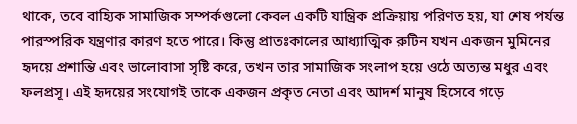থাকে, তবে বাহ্যিক সামাজিক সম্পর্কগুলো কেবল একটি যান্ত্রিক প্রক্রিয়ায় পরিণত হয়, যা শেষ পর্যন্ত পারস্পরিক যন্ত্রণার কারণ হতে পারে। কিন্তু প্রাতঃকালের আধ্যাত্মিক রুটিন যখন একজন মুমিনের হৃদয়ে প্রশান্তি এবং ভালোবাসা সৃষ্টি করে, তখন তার সামাজিক সংলাপ হয়ে ওঠে অত্যন্ত মধুর এবং ফলপ্রসূ। এই হৃদয়ের সংযোগই তাকে একজন প্রকৃত নেতা এবং আদর্শ মানুষ হিসেবে গড়ে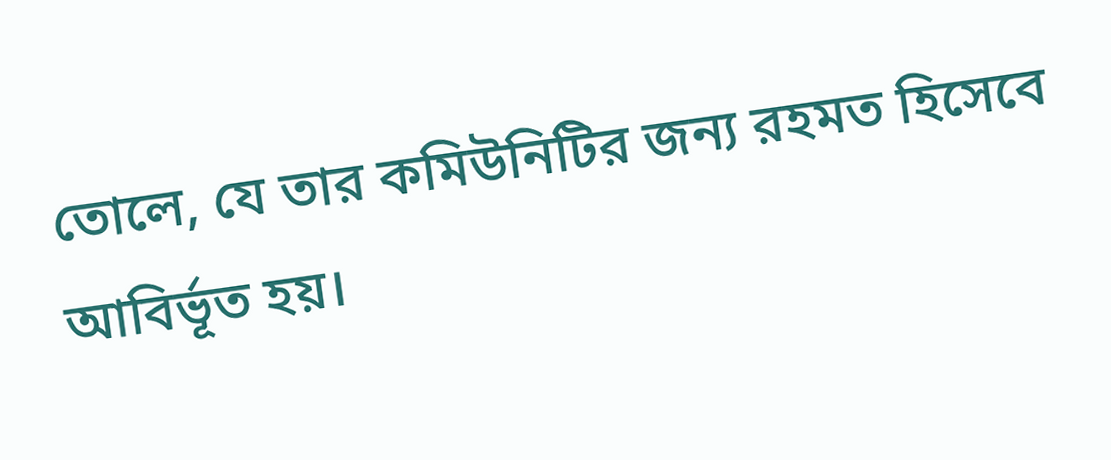তোলে, যে তার কমিউনিটির জন্য রহমত হিসেবে আবির্ভূত হয়।